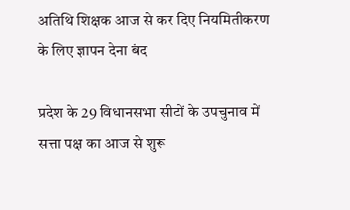अतिथि शिक्षक आज से कर दिए नियमितीकरण के लिए ज्ञापन देना बंद

प्रदेश के 29 विधानसभा सीटों के उपचुनाव में सत्ता पक्ष का आज से शुरू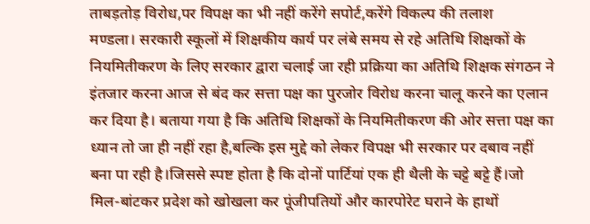ताबड़तोड़ विरोध,पर विपक्ष का भी नहीं करेंगे सपोर्ट,करेंगे विकल्प की तलाश
मण्डला। सरकारी स्कूलों में शिक्षकीय कार्य पर लंबे समय से रहे अतिथि शिक्षकों के नियमितीकरण के लिए सरकार द्वारा चलाई जा रही प्रक्रिया का अतिथि शिक्षक संगठन ने इंतजार करना आज से बंद कर सत्ता पक्ष का पुरजोर विरोध करना चालू करने का एलान कर दिया है। बताया गया है कि अतिथि शिक्षकों के नियमितीकरण की ओर सत्ता पक्ष का ध्यान तो जा ही नहीं रहा है,बल्कि इस मुद्दे को लेकर विपक्ष भी सरकार पर दबाव नहीं बना पा रही है।जिससे स्पष्ट होता है कि दोनों पार्टियां एक ही थैली के चट्टे बट्टे हैं।जो मिल-बांटकर प्रदेश को खोखला कर पूंजीपतियों और कारपोरेट घराने के हाथों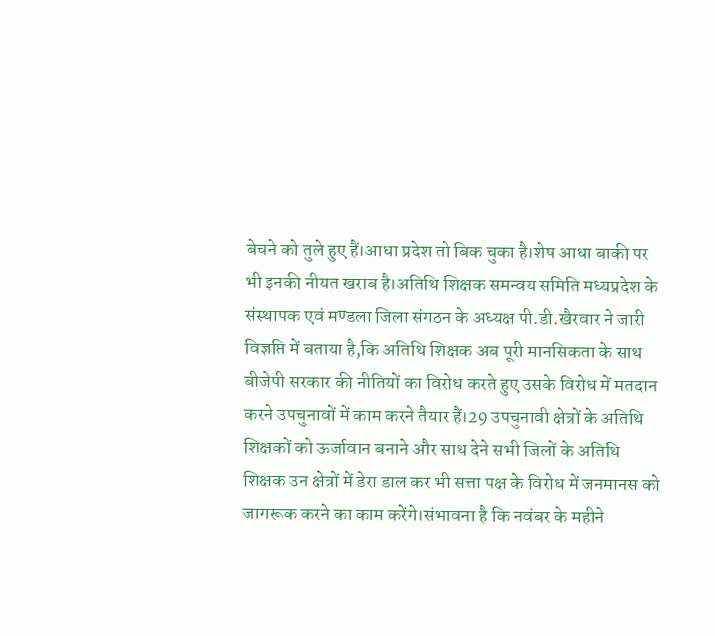बेचने को तुले हुए हैं।आधा प्रदेश तो बिक चुका है।शेष आधा बाकी पर भी इनकी नीयत खराब है।अतिथि शिक्षक समन्वय समिति मध्यप्रदेश के संस्थापक एवं मण्डला जिला संगठन के अध्यक्ष पी.डी.खैरवार ने जारी विज्ञप्ति में बताया है,कि अतिथि शिक्षक अब पूरी मानसिकता के साथ बीजेपी सरकार की नीतियों का विरोध करते हुए उसके विरोध में मतदान करने उपचुनावों में काम करने तैयार हैं।29 उपचुनावी क्षेत्रों के अतिथि शिक्षकों को ऊर्जावान बनाने और साथ देने सभी जिलों के अतिथि शिक्षक उन क्षेत्रों में डेरा डाल कर भी सत्ता पक्ष के विरोध में जनमानस को जागरूक करने का काम करेंगे।संभावना है कि नवंबर के महीने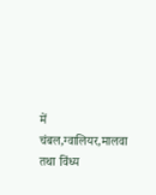में चंबल,ग्वालियर,मालवा तथा विंध्य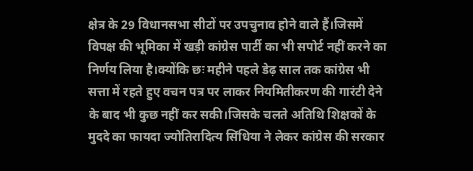क्षेत्र के 29 विधानसभा सीटों पर उपचुनाव होने वाले हैं।जिसमें विपक्ष की भूमिका में खड़ी कांग्रेस पार्टी का भी सपोर्ट नहीं करने का निर्णय लिया है।क्योंकि छः महीने पहले डेढ़ साल तक कांग्रेस भी सत्ता में रहते हुए वचन पत्र पर लाकर नियमितीकरण की गारंटी देने के बाद भी कुछ नहीं कर सकी।जिसके चलते अतिथि शिक्षकों के मुददे का फायदा ज्योतिरादित्य सिंधिया ने लेकर कांग्रेस की सरकार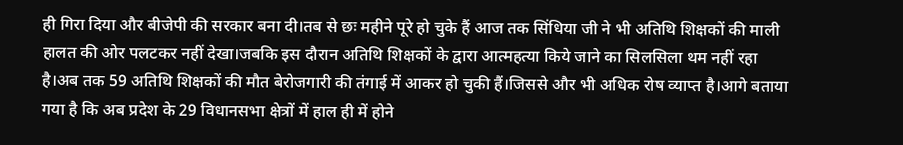ही गिरा दिया और बीजेपी की सरकार बना दी।तब से छः महीने पूरे हो चुके हैं आज तक सिंधिया जी ने भी अतिथि शिक्षकों की माली हालत की ओर पलटकर नहीं देखा।जबकि इस दौरान अतिथि शिक्षकों के द्वारा आत्महत्या किये जाने का सिलसिला थम नहीं रहा है।अब तक 59 अतिथि शिक्षकों की मौत बेरोजगारी की तंगाई में आकर हो चुकी हैं।जिससे और भी अधिक रोष व्याप्त है।आगे बताया गया है कि अब प्रदेश के 29 विधानसभा क्षेत्रों में हाल ही में होने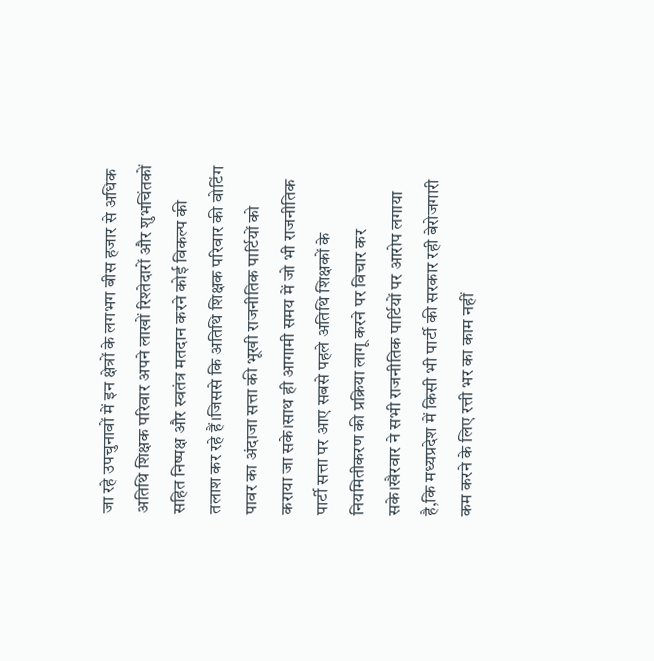जा रहे उपचुनावों में इन क्षेत्रों के लगभग बीस हजार से अधिक अतिथि शिक्षक परिवार अपने लाखों रिश्तेदारों और शुभचिंतकों सहित निष्पक्ष और स्वतंत्र मतदान करने कोई विकल्प की तलाश कर रहे हैं।जिससे कि अतिथि शिक्षक परिवार की वोटिंग पावर का अंदाजा सत्ता की भूखी राजनीतिक पार्टियों को कराया जा सके।साथ ही आगामी समय में जो भी राजनीतिक पार्टी सत्ता पर आए सबसे पहले अतिथि शिक्षकों के नियमितीकरण की प्रक्रिया लागू करने पर विचार कर सके।खैरवार ने सभी राजनीतिक पार्टियों पर आरोप लगाया है,कि मध्यप्रदेश में किसी भी पार्टी की सरकार रही बेरोजगारी कम करने के लिए रत्ती भर का काम नहीं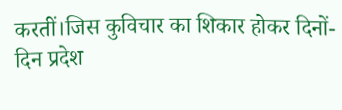करतीं।जिस कुविचार का शिकार होकर दिनों-दिन प्रदेश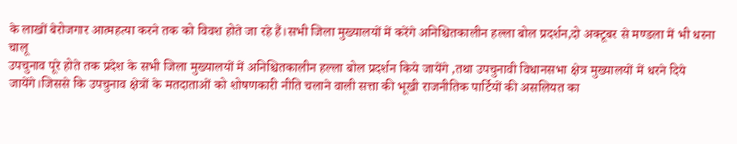के लाखों बेरोजगार आत्महत्या करने तक को विवश होते जा रहे हैं।सभी जिला मुख्यालयों में करेंगे अनिश्चितकालीन हल्ला बोल प्रदर्शन,दो अक्टूबर से मण्डला में भी धरना चालू
उपचुनाव पूरे होते तक प्रदेश के सभी जिला मुख्यालयों में अनिश्चितकालीन हल्ला बोल प्रदर्शन किये जायेंगे ,तथा उपचुनावी विधानसभा क्षेत्र मुख्यालयों में धरने दिये जायेंगे।जिससे कि उपचुनाव क्षेत्रों के मतदाताओं को शोषणकारी नीति चलाने वाली सत्ता की भूखी राजनीतिक पार्टियों की असलियत का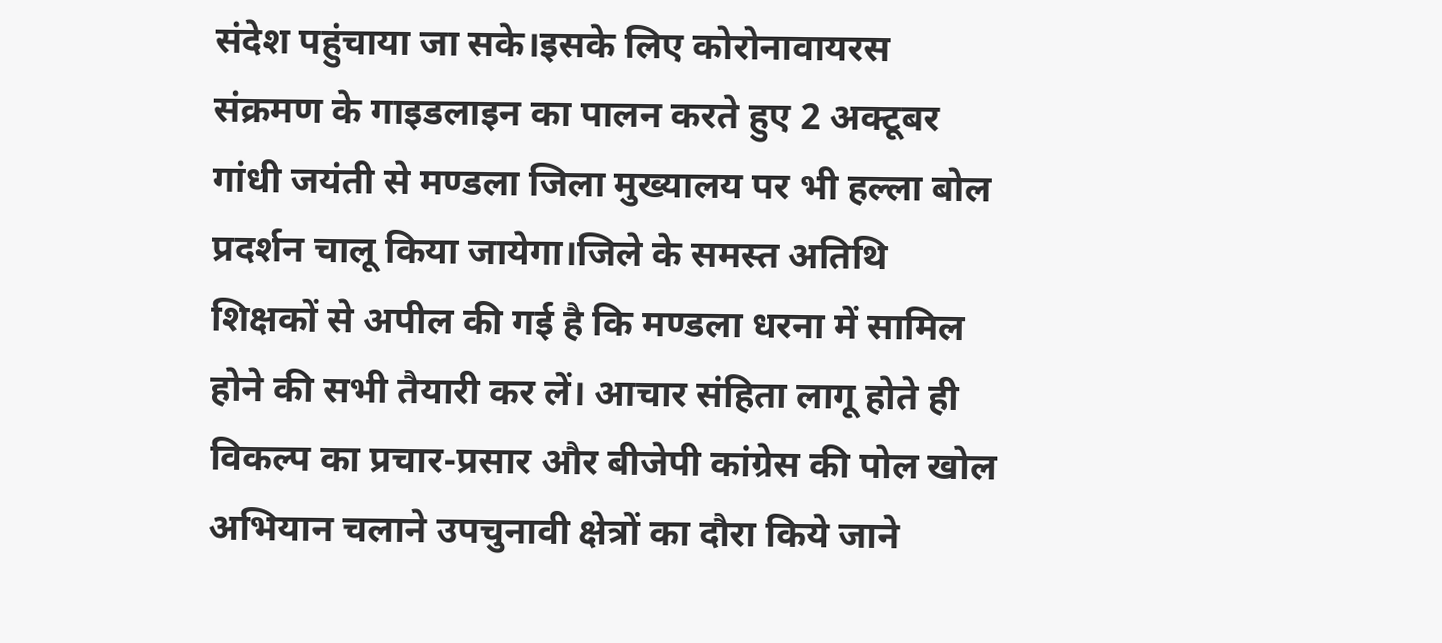संदेश पहुंचाया जा सके।इसके लिए कोरोनावायरस संक्रमण के गाइडलाइन का पालन करते हुए 2 अक्टूबर गांधी जयंती से मण्डला जिला मुख्यालय पर भी हल्ला बोल प्रदर्शन चालू किया जायेगा।जिले के समस्त अतिथि शिक्षकों से अपील की गई है कि मण्डला धरना में सामिल होने की सभी तैयारी कर लें। आचार संहिता लागू होते ही विकल्प का प्रचार-प्रसार और बीजेपी कांग्रेस की पोल खोल अभियान चलाने उपचुनावी क्षेत्रों का दौरा किये जाने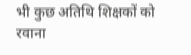भी कुछ अतिथि शिक्षकों को रवाना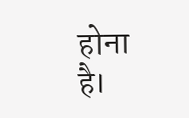होना है।